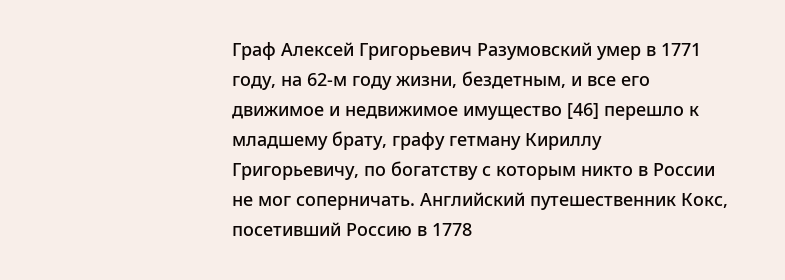Граф Алексей Григорьевич Разумовский умер в 1771 году, на 62-м году жизни, бездетным, и все его движимое и недвижимое имущество [46] перешло к младшему брату, графу гетману Кириллу Григорьевичу, по богатству с которым никто в России не мог соперничать. Английский путешественник Кокс, посетивший Россию в 1778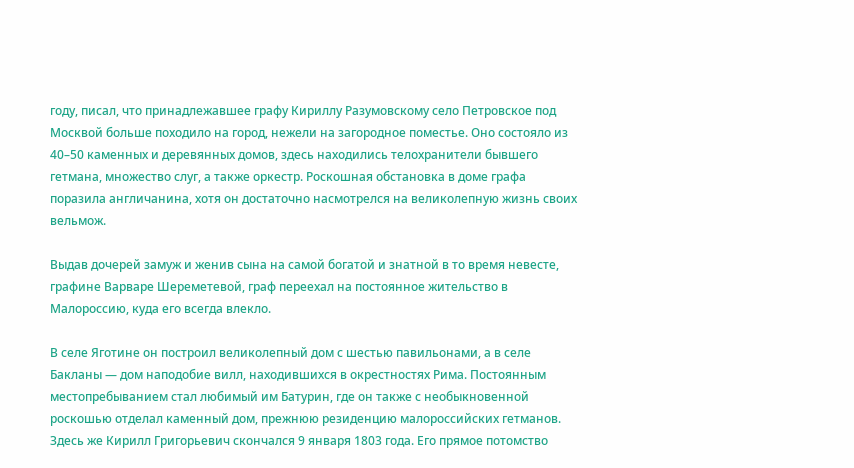году, писал, что принадлежавшее графу Кириллу Разумовскому село Петровское под Москвой больше походило на город, нежели на загородное поместье. Оно состояло из 40–50 каменных и деревянных домов, здесь находились телохранители бывшего гетмана, множество слуг, а также оркестр. Роскошная обстановка в доме графа поразила англичанина, хотя он достаточно насмотрелся на великолепную жизнь своих вельмож.

Выдав дочерей замуж и женив сына на самой богатой и знатной в то время невесте, графине Варваре Шереметевой, граф переехал на постоянное жительство в Малороссию, куда его всегда влекло.

В селе Яготине он построил великолепный дом с шестью павильонами, а в селе Бакланы — дом наподобие вилл, находившихся в окрестностях Рима. Постоянным местопребыванием стал любимый им Батурин, где он также с необыкновенной роскошью отделал каменный дом, прежнюю резиденцию малороссийских гетманов. Здесь же Кирилл Григорьевич скончался 9 января 1803 года. Его прямое потомство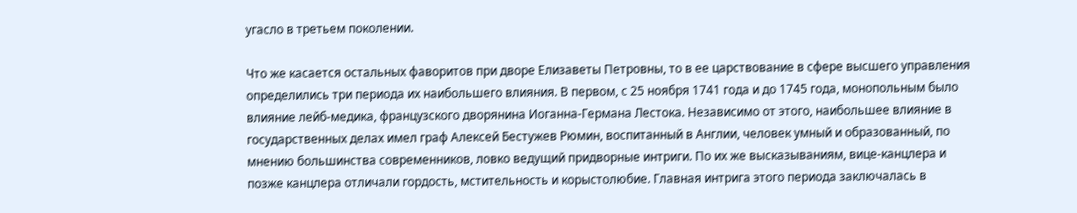угасло в третьем поколении.

Что же касается остальных фаворитов при дворе Елизаветы Петровны, то в ее царствование в сфере высшего управления определились три периода их наибольшего влияния. В первом, с 25 ноября 1741 года и до 1745 года, монопольным было влияние лейб-медика, французского дворянина Иоганна-Германа Лестока. Независимо от этого, наибольшее влияние в государственных делах имел граф Алексей Бестужев Рюмин, воспитанный в Англии, человек умный и образованный, по мнению большинства современников, ловко ведущий придворные интриги. По их же высказываниям, вице-канцлера и позже канцлера отличали гордость, мстительность и корыстолюбие. Главная интрига этого периода заключалась в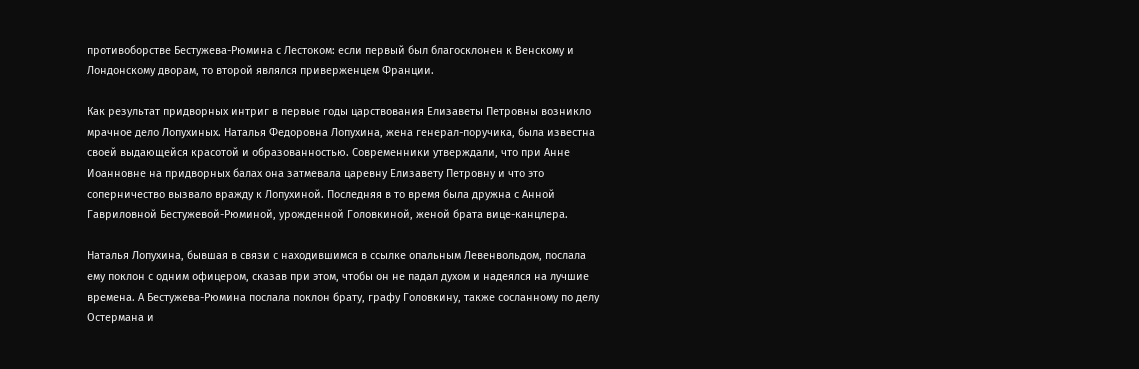противоборстве Бестужева-Рюмина с Лестоком: если первый был благосклонен к Венскому и Лондонскому дворам, то второй являлся приверженцем Франции.

Как результат придворных интриг в первые годы царствования Елизаветы Петровны возникло мрачное дело Лопухиных. Наталья Федоровна Лопухина, жена генерал-поручика, была известна своей выдающейся красотой и образованностью. Современники утверждали, что при Анне Иоанновне на придворных балах она затмевала царевну Елизавету Петровну и что это соперничество вызвало вражду к Лопухиной. Последняя в то время была дружна с Анной Гавриловной Бестужевой-Рюминой, урожденной Головкиной, женой брата вице-канцлера.

Наталья Лопухина, бывшая в связи с находившимся в ссылке опальным Левенвольдом, послала ему поклон с одним офицером, сказав при этом, чтобы он не падал духом и надеялся на лучшие времена. А Бестужева-Рюмина послала поклон брату, графу Головкину, также сосланному по делу Остермана и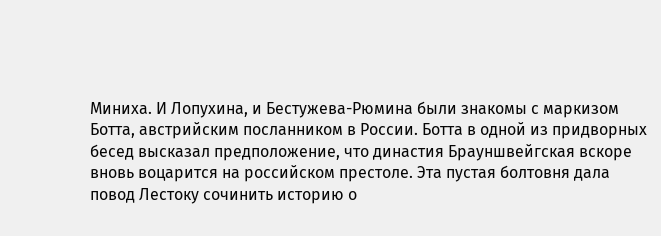Миниха. И Лопухина, и Бестужева-Рюмина были знакомы с маркизом Ботта, австрийским посланником в России. Ботта в одной из придворных бесед высказал предположение, что династия Брауншвейгская вскоре вновь воцарится на российском престоле. Эта пустая болтовня дала повод Лестоку сочинить историю о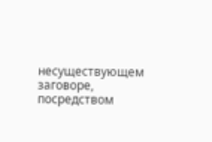несуществующем заговоре, посредством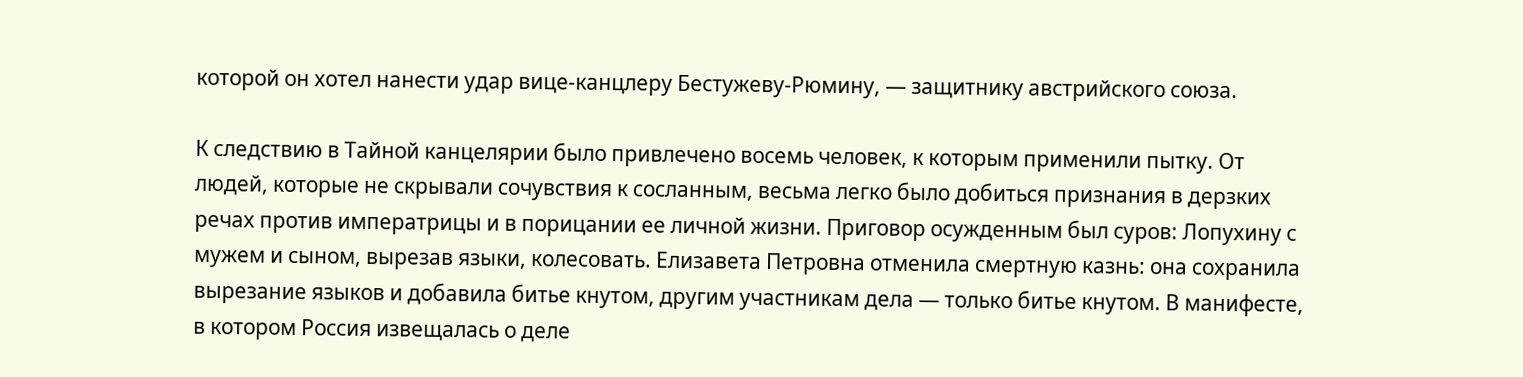которой он хотел нанести удар вице-канцлеру Бестужеву-Рюмину, — защитнику австрийского союза.

К следствию в Тайной канцелярии было привлечено восемь человек, к которым применили пытку. От людей, которые не скрывали сочувствия к сосланным, весьма легко было добиться признания в дерзких речах против императрицы и в порицании ее личной жизни. Приговор осужденным был суров: Лопухину с мужем и сыном, вырезав языки, колесовать. Елизавета Петровна отменила смертную казнь: она сохранила вырезание языков и добавила битье кнутом, другим участникам дела — только битье кнутом. В манифесте, в котором Россия извещалась о деле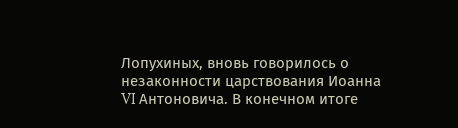Лопухиных, вновь говорилось о незаконности царствования Иоанна VI Антоновича. В конечном итоге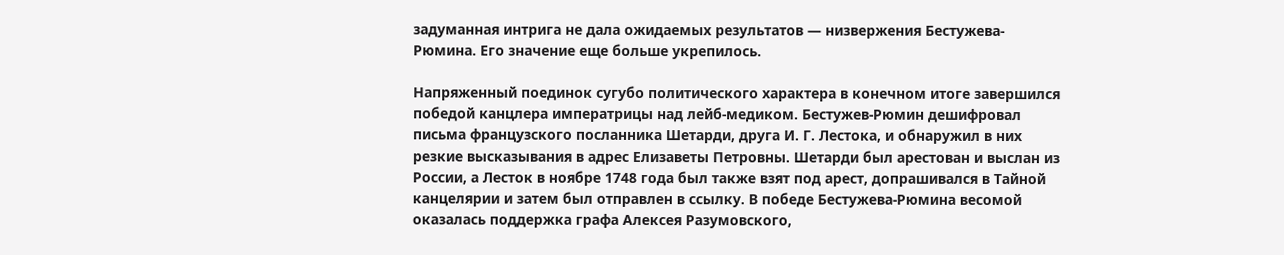задуманная интрига не дала ожидаемых результатов — низвержения Бестужева-Рюмина. Его значение еще больше укрепилось.

Напряженный поединок сугубо политического характера в конечном итоге завершился победой канцлера императрицы над лейб-медиком. Бестужев-Рюмин дешифровал письма французского посланника Шетарди, друга И. Г. Лестока, и обнаружил в них резкие высказывания в адрес Елизаветы Петровны. Шетарди был арестован и выслан из России, а Лесток в ноябре 1748 года был также взят под арест, допрашивался в Тайной канцелярии и затем был отправлен в ссылку. В победе Бестужева-Рюмина весомой оказалась поддержка графа Алексея Разумовского,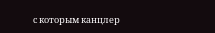с которым канцлер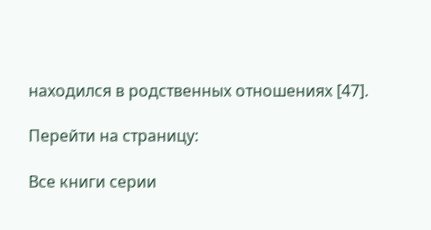находился в родственных отношениях [47].

Перейти на страницу:

Все книги серии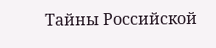Тайны Российской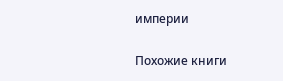империи

Похожие книги